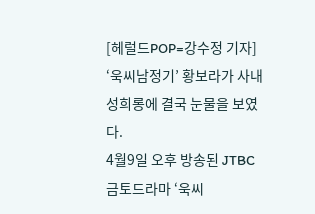[헤럴드POP=강수정 기자] ‘욱씨남정기’ 황보라가 사내 성희롱에 결국 눈물을 보였다.
4월9일 오후 방송된 JTBC 금토드라마 ‘욱씨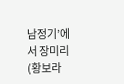남정기’에서 장미리(황보라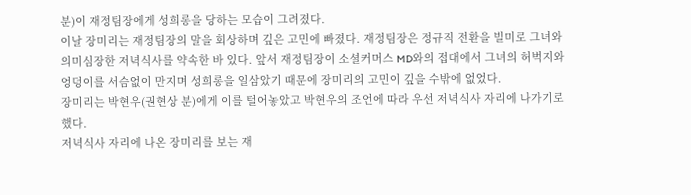분)이 재정팀장에게 성희롱을 당하는 모습이 그려졌다.
이날 장미리는 재정팀장의 말을 회상하며 깊은 고민에 빠졌다. 재정팀장은 정규직 전환을 빌미로 그녀와 의미심장한 저녁식사를 약속한 바 있다. 앞서 재정팀장이 소셜커머스 MD와의 접대에서 그녀의 허벅지와 엉덩이를 서슴없이 만지며 성희롱을 일삼았기 때문에 장미리의 고민이 깊을 수밖에 없었다.
장미리는 박현우(권현상 분)에게 이를 털어놓았고 박현우의 조언에 따라 우선 저녁식사 자리에 나가기로 했다.
저녁식사 자리에 나온 장미리를 보는 재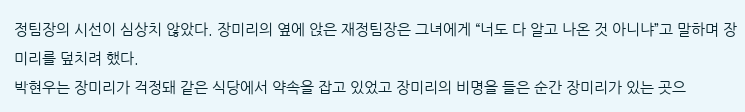정팀장의 시선이 심상치 않았다. 장미리의 옆에 앉은 재정팀장은 그녀에게 “너도 다 알고 나온 것 아니냐”고 말하며 장미리를 덮치려 했다.
박현우는 장미리가 걱정돼 같은 식당에서 약속을 잡고 있었고 장미리의 비명을 들은 순간 장미리가 있는 곳으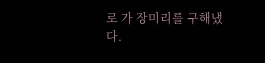로 가 장미리를 구해냈다.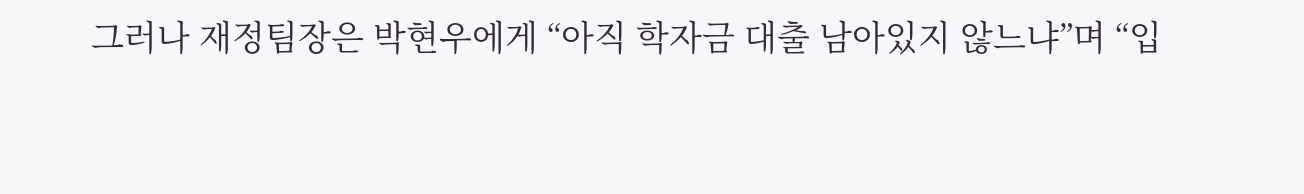그러나 재정팀장은 박현우에게 “아직 학자금 대출 남아있지 않느냐”며 “입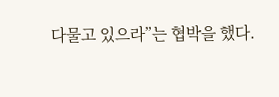다물고 있으라”는 협박을 했다.